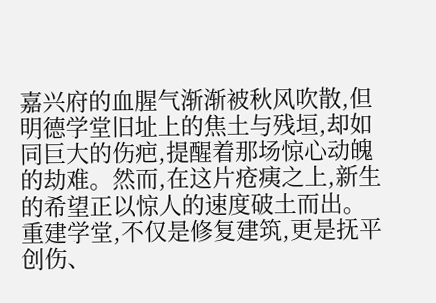嘉兴府的血腥气渐渐被秋风吹散,但明德学堂旧址上的焦土与残垣,却如同巨大的伤疤,提醒着那场惊心动魄的劫难。然而,在这片疮痍之上,新生的希望正以惊人的速度破土而出。重建学堂,不仅是修复建筑,更是抚平创伤、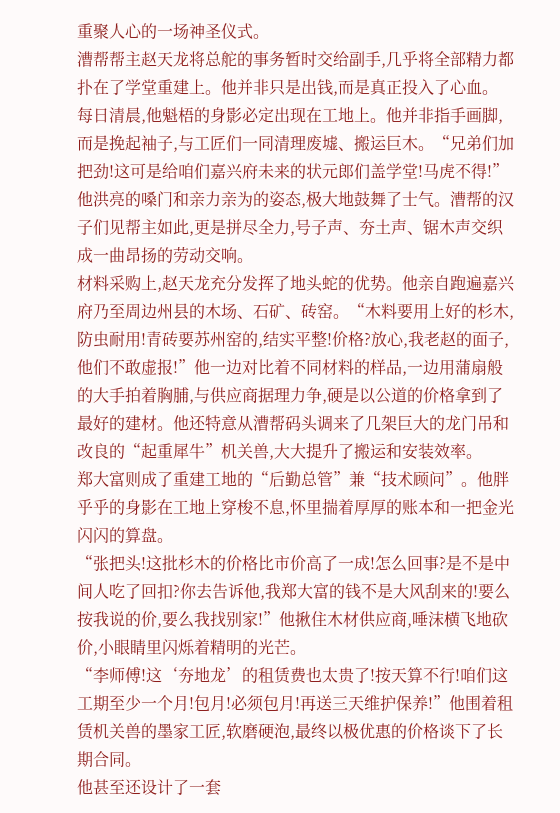重聚人心的一场神圣仪式。
漕帮帮主赵天龙将总舵的事务暂时交给副手,几乎将全部精力都扑在了学堂重建上。他并非只是出钱,而是真正投入了心血。
每日清晨,他魁梧的身影必定出现在工地上。他并非指手画脚,而是挽起袖子,与工匠们一同清理废墟、搬运巨木。“兄弟们加把劲!这可是给咱们嘉兴府未来的状元郎们盖学堂!马虎不得!”他洪亮的嗓门和亲力亲为的姿态,极大地鼓舞了士气。漕帮的汉子们见帮主如此,更是拼尽全力,号子声、夯土声、锯木声交织成一曲昂扬的劳动交响。
材料采购上,赵天龙充分发挥了地头蛇的优势。他亲自跑遍嘉兴府乃至周边州县的木场、石矿、砖窑。“木料要用上好的杉木,防虫耐用!青砖要苏州窑的,结实平整!价格?放心,我老赵的面子,他们不敢虚报!”他一边对比着不同材料的样品,一边用蒲扇般的大手拍着胸脯,与供应商据理力争,硬是以公道的价格拿到了最好的建材。他还特意从漕帮码头调来了几架巨大的龙门吊和改良的“起重犀牛”机关兽,大大提升了搬运和安装效率。
郑大富则成了重建工地的“后勤总管”兼“技术顾问”。他胖乎乎的身影在工地上穿梭不息,怀里揣着厚厚的账本和一把金光闪闪的算盘。
“张把头!这批杉木的价格比市价高了一成!怎么回事?是不是中间人吃了回扣?你去告诉他,我郑大富的钱不是大风刮来的!要么按我说的价,要么我找别家!”他揪住木材供应商,唾沫横飞地砍价,小眼睛里闪烁着精明的光芒。
“李师傅!这‘夯地龙’的租赁费也太贵了!按天算不行!咱们这工期至少一个月!包月!必须包月!再送三天维护保养!”他围着租赁机关兽的墨家工匠,软磨硬泡,最终以极优惠的价格谈下了长期合同。
他甚至还设计了一套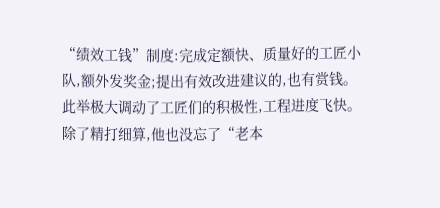“绩效工钱”制度:完成定额快、质量好的工匠小队,额外发奖金;提出有效改进建议的,也有赏钱。此举极大调动了工匠们的积极性,工程进度飞快。
除了精打细算,他也没忘了“老本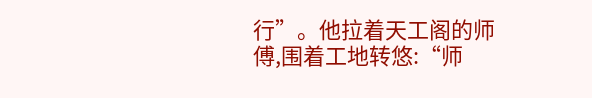行”。他拉着天工阁的师傅,围着工地转悠:“师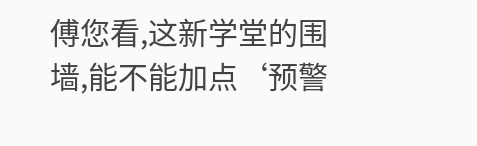傅您看,这新学堂的围墙,能不能加点‘预警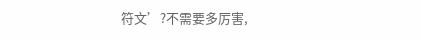符文’?不需要多厉害,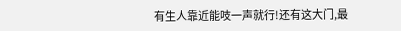有生人靠近能吱一声就行!还有这大门,最